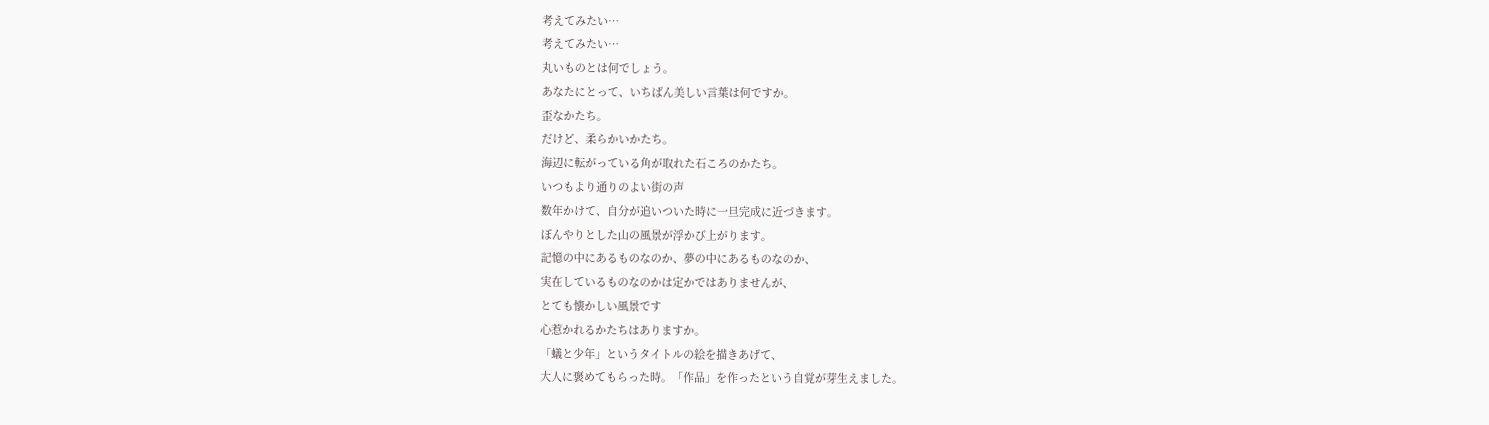考えてみたい…
考えてみたい…
丸いものとは何でしょう。
あなたにとって、いちばん美しい言葉は何ですか。
歪なかたち。
だけど、柔らかいかたち。
海辺に転がっている角が取れた石ころのかたち。
いつもより通りのよい街の声
数年かけて、自分が追いついた時に一旦完成に近づきます。
ぼんやりとした山の風景が浮かび上がります。
記憶の中にあるものなのか、夢の中にあるものなのか、
実在しているものなのかは定かではありませんが、
とても懐かしい風景です
心惹かれるかたちはありますか。
「蟻と少年」というタイトルの絵を描きあげて、
大人に褒めてもらった時。「作品」を作ったという自覚が芽生えました。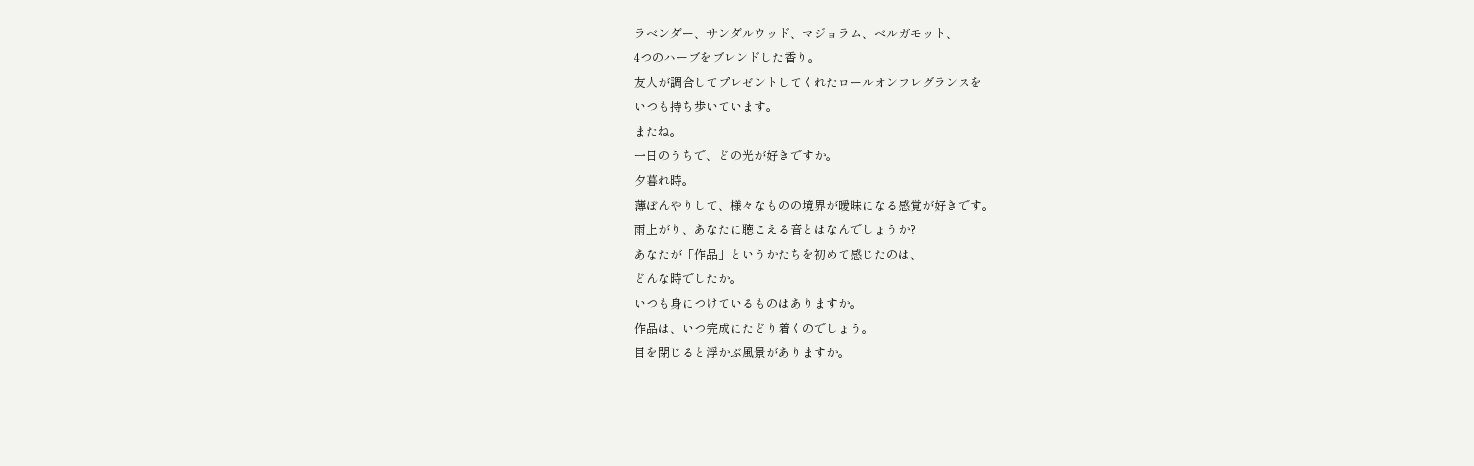ラベンダー、サンダルウッド、マジョラム、ベルガモット、
4つのハーブをブレンドした香り。
友人が調合してプレゼントしてくれたロールオンフレグランスを
いつも持ち歩いています。
またね。
一日のうちで、どの光が好きですか。
夕暮れ時。
薄ぼんやりして、様々なものの境界が曖昧になる感覚が好きです。
雨上がり、あなたに聴こえる音とはなんでしょうか?
あなたが「作品」というかたちを初めて感じたのは、
どんな時でしたか。
いつも身につけているものはありますか。
作品は、いつ完成にたどり着くのでしょう。
目を閉じると浮かぶ風景がありますか。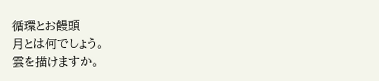循環とお饅頭
月とは何でしょう。
雲を描けますか。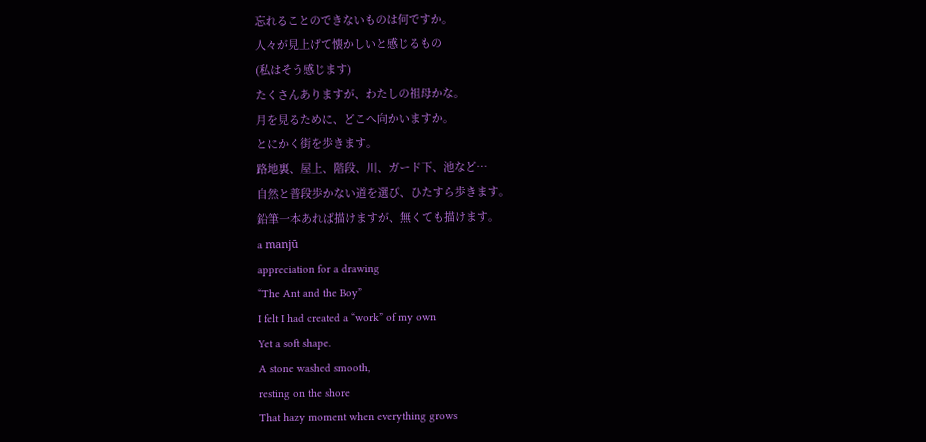忘れることのできないものは何ですか。
人々が見上げて懐かしいと感じるもの
(私はそう感じます)
たくさんありますが、わたしの祖母かな。
月を見るために、どこへ向かいますか。
とにかく街を歩きます。
路地裏、屋上、階段、川、ガード下、池など…
自然と普段歩かない道を選び、ひたすら歩きます。
鉛筆一本あれば描けますが、無くても描けます。
a manjū
appreciation for a drawing
“The Ant and the Boy”
I felt I had created a “work” of my own
Yet a soft shape.
A stone washed smooth,
resting on the shore
That hazy moment when everything grows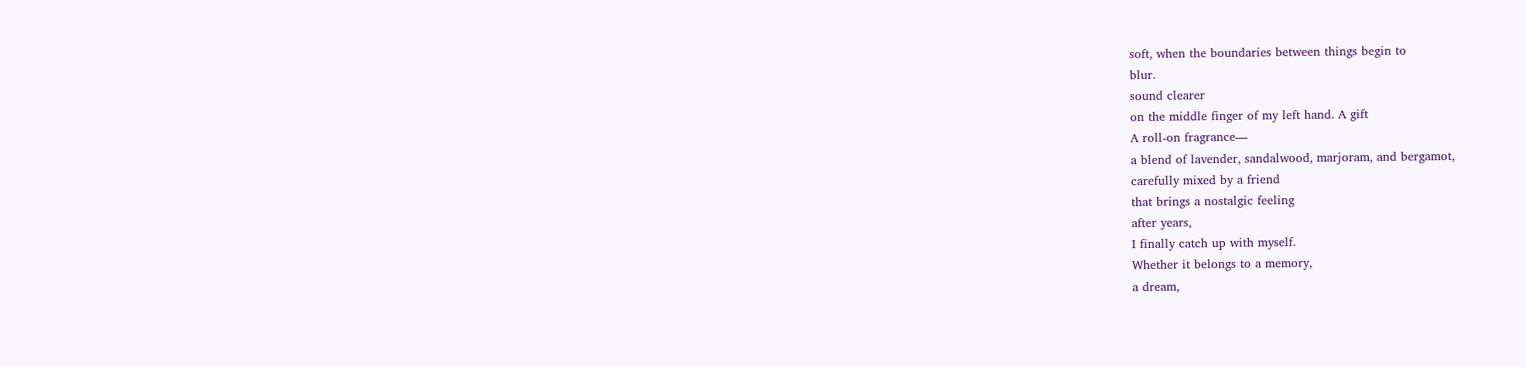soft, when the boundaries between things begin to
blur.
sound clearer
on the middle finger of my left hand. A gift
A roll-on fragrance—
a blend of lavender, sandalwood, marjoram, and bergamot,
carefully mixed by a friend
that brings a nostalgic feeling
after years,
I finally catch up with myself.
Whether it belongs to a memory,
a dream,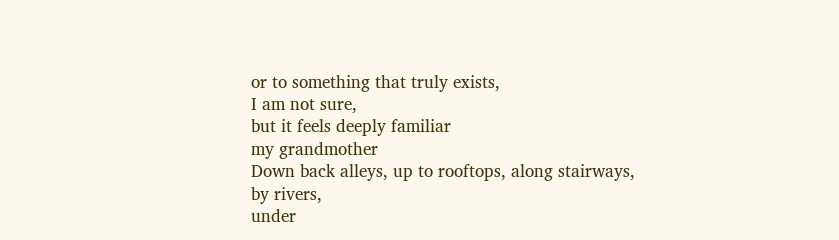or to something that truly exists,
I am not sure,
but it feels deeply familiar
my grandmother
Down back alleys, up to rooftops, along stairways,
by rivers,
under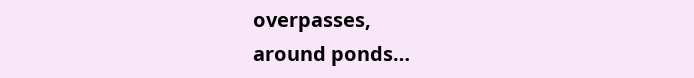overpasses,
around ponds…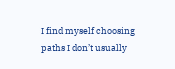I find myself choosing paths I don’t usually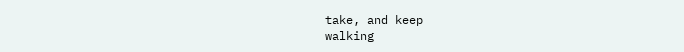take, and keep
walking